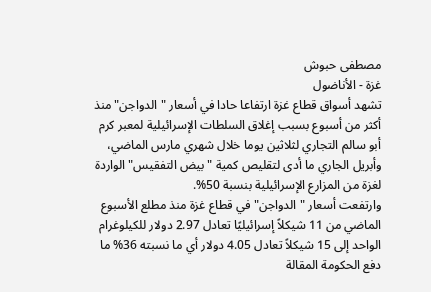مصطفى حبوش
غزة - الأناضول
تشهد أسواق قطاع غزة ارتفاعا حادا في أسعار "الدواجن" منذ أكثر من أسبوع بسبب إغلاق السلطات الإسرائيلية لمعبر كرم أبو سالم التجاري لثلاثين يوما خلال شهري مارس الماضي، وأبريل الجاري ما أدى لتقليص كمية "بيض التفقيس" الواردة لغزة من المزارع الإسرائيلية بنسبة 50%.
وارتفعت أسعار "الدواجن" في قطاع غزة منذ مطلع الأسبوع الماضي من 11 شيكلاً إسرائيليًا تعادل 2.97 دولار للكيلوغرام الواحد إلى 15 شيكلاً تعادل 4.05 دولار أي ما نسبته 36% ما دفع الحكومة المقالة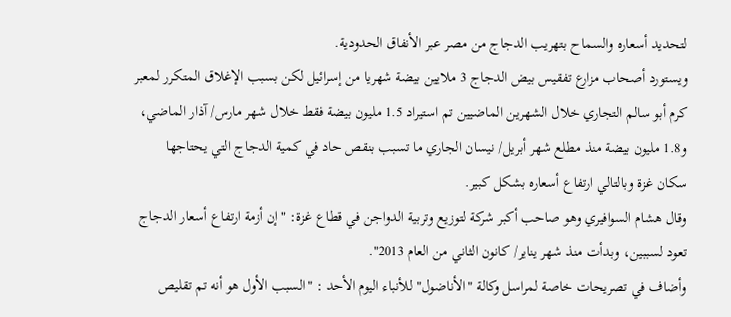لتحديد أسعاره والسماح بتهريب الدجاج من مصر عبر الأنفاق الحدودية.
ويستورد أصحاب مزارع تفقيس بيض الدجاج 3 ملايين بيضة شهريا من إسرائيل لكن بسبب الإغلاق المتكرر لمعبر كرم أبو سالم التجاري خلال الشهرين الماضيين تم استيراد 1.5 مليون بيضة فقط خلال شهر مارس/ آذار الماضي، و1.8 مليون بيضة منذ مطلع شهر أبريل/ نيسان الجاري ما تسبب بنقص حاد في كمية الدجاج التي يحتاجها سكان غزة وبالتالي ارتفاع أسعاره بشكل كبير.
وقال هشام السوافيري وهو صاحب أكبر شركة لتوزيع وتربية الدواجن في قطاع غزة: "إن أزمة ارتفاع أسعار الدجاج تعود لسببين، وبدأت منذ شهر يناير/ كانون الثاني من العام 2013".
وأضاف في تصريحات خاصة لمراسل وكالة "الأناضول" للأنباء اليوم الأحد : "السبب الأول هو أنه تم تقليص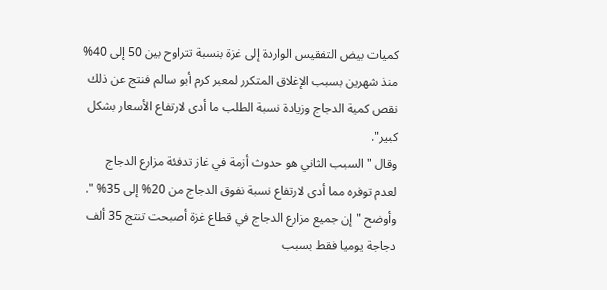كميات بيض التفقيس الواردة إلى غزة بنسبة تتراوح بين 50 إلى 40% منذ شهرين بسبب الإغلاق المتكرر لمعبر كرم أبو سالم فنتج عن ذلك نقص كمية الدجاج وزيادة نسبة الطلب ما أدى لارتفاع الأسعار بشكل كبير".
وقال "السبب الثاني هو حدوث أزمة في غاز تدفئة مزارع الدجاج لعدم توفره مما أدى لارتفاع نسبة نفوق الدجاج من 20% إلى 35% ".
وأوضح "إن جميع مزارع الدجاج في قطاع غزة أصبحت تنتج 35 ألف دجاجة يوميا فقط بسبب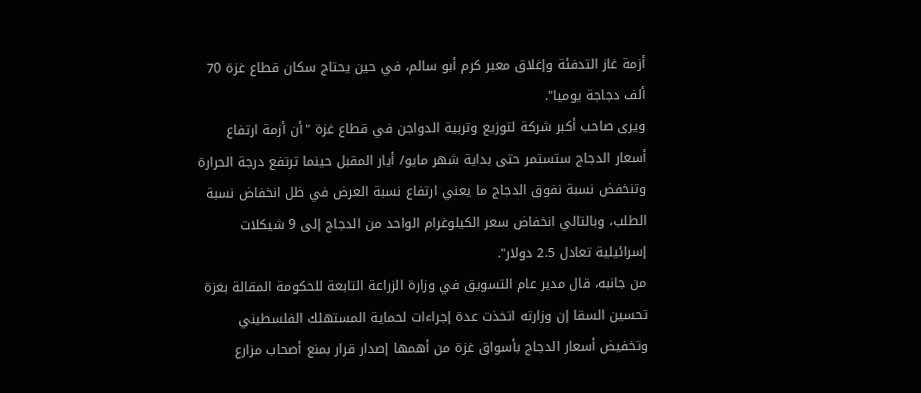أزمة غاز التدفئة وإغلاق معبر كرم أبو سالم، في حين يحتاج سكان قطاع غزة 70 ألف دجاجة يوميا".
ويرى صاحب أكبر شركة لتوزيع وتربية الدواجن في قطاع غزة "أن أزمة ارتفاع أسعار الدجاج ستستمر حتى بداية شهر مايو/ أيار المقبل حينما ترتفع درجة الحرارة وتنخفض نسبة نفوق الدجاج ما يعني ارتفاع نسبة العرض في ظل انخفاض نسبة الطلب، وبالتالي انخفاض سعر الكيلوغرام الواحد من الدجاج إلى 9 شيكلات إسرائيلية تعادل 2.5 دولار".
من جانبه، قال مدير عام التسويق في وزارة الزراعة التابعة للحكومة المقالة بغزة تحسين السقا إن وزارته اتخذت عدة إجراءات لحماية المستهلك الفلسطيني وتخفيض أسعار الدجاج بأسواق غزة من أهمها إصدار قرار بمنع أصحاب مزارع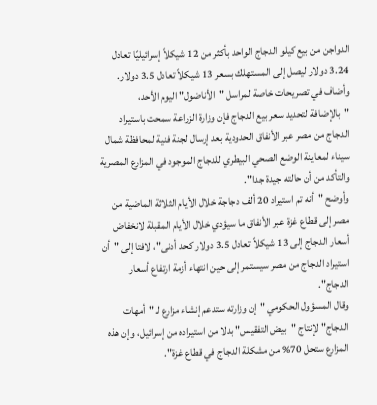الدواجن من بيع كيلو الدجاج الواحد بأكثر من 12 شيكلاً إسرائيليًا تعادل 3.24 دولار ليصل إلى المستهلك بسعر 13 شيكلاً تعادل 3.5 دولار.
وأضاف في تصريحات خاصة لمراسل "الأناضول" اليوم الأحد، "بالإضافة لتحديد سعر بيع الدجاج فإن وزارة الزراعة سمحت باستيراد الدجاج من مصر عبر الأنفاق الحدودية بعد إرسال لجنة فنية لمحافظة شمال سيناء لمعاينة الوضع الصحي البيطري للدجاج الموجود في المزارع المصرية والتأكد من أن حالته جيدة جدا".
وأوضح "أنه تم استيراد 20 ألف دجاجة خلال الأيام الثلاثة الماضية من مصر إلى قطاع غزة عبر الأنفاق ما سيؤدي خلال الأيام المقبلة لانخفاض أسعار الدجاج إلى 13 شيكلاً تعادل 3.5 دولار كحد أدنى"، لافتا إلى "أن استيراد الدجاج من مصر سيستمر إلى حين انتهاء أزمة ارتفاع أسعار الدجاج".
وقال المسؤول الحكومي "إن وزارته ستدعم إنشاء مزارع لـ "أمهات الدجاج" لإنتاج "بيض التفقيس" بدلا من استيراده من إسرائيل، وإن هذه المزارع ستحل 70% من مشكلة الدجاج في قطاع غزة".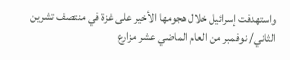واستهدفت إسرائيل خلال هجومها الأخير على غزة في منتصف تشرين الثاني/ نوفمبر من العام الماضي عشر مزارع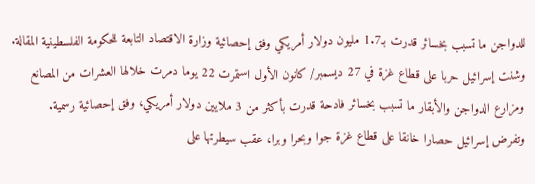للدواجن ما تسبب بخسائر قدرت بـ1.7 مليون دولار أمريكي وفق إحصائية وزارة الاقتصاد التابعة للحكومة الفلسطينية المقالة.
وشنت إسرائيل حربا على قطاع غزة في 27 ديسمبر/ كانون الأول استمرت 22 يوما دمرت خلالها العشرات من المصانع ومزارع الدواجن والأبقار ما تسبب بخسائر فادحة قدرت بأكثر من 3 ملايين دولار أمريكي، وفق إحصائية رسمية.
وتفرض إسرائيل حصارا خانقا على قطاع غزة جوا وبحرا وبرا، عقب سيطرتها على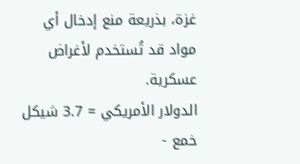غزة، بذريعة منع إدخال أي مواد قد تُستخدم لأغراض عسكرية.
الدولار الأمريكي = 3.7 شيكل
خمع -